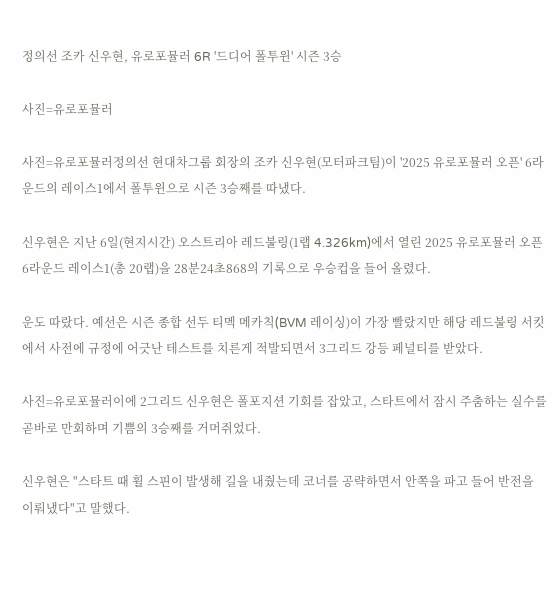정의선 조카 신우현, 유로포뮬러 6R '드디어 폴투윈' 시즌 3승

사진=유로포뮬러

사진=유로포뮬러정의선 현대차그룹 회장의 조카 신우현(모터파크팀)이 '2025 유로포뮬러 오픈' 6라운드의 레이스1에서 폴투윈으로 시즌 3승째를 따냈다.

신우현은 지난 6일(현지시간) 오스트리아 레드불링(1랩 4.326km)에서 열린 2025 유로포뮬러 오픈 6라운드 레이스1(총 20랩)을 28분24초868의 기록으로 우승컵을 들어 올렸다.

운도 따랐다. 예선은 시즌 종합 선두 티멕 메카칙(BVM 레이싱)이 가장 빨랐지만 해당 레드불링 서킷에서 사전에 규정에 어긋난 테스트를 치른게 적발되면서 3그리드 강등 페널티를 받았다.

사진=유로포뮬러이에 2그리드 신우현은 폴포지션 기회를 잡았고, 스타트에서 잠시 주춤하는 실수를 곧바로 만회하며 기쁨의 3승째를 거머쥐었다.

신우현은 "스타트 때 휠 스핀이 발생해 길을 내줬는데 코너를 공략하면서 안쪽을 파고 들어 반전을 이뤄냈다"고 말했다.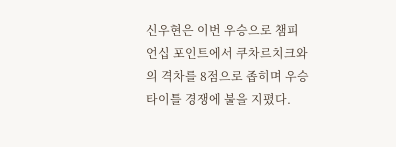신우현은 이번 우승으로 챔피언십 포인트에서 쿠차르치크와의 격차를 8점으로 좁히며 우승 타이틀 경쟁에 불을 지폈다.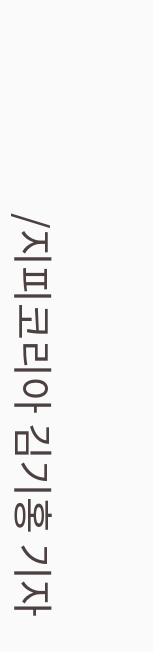/지피코리아 김기홍 기자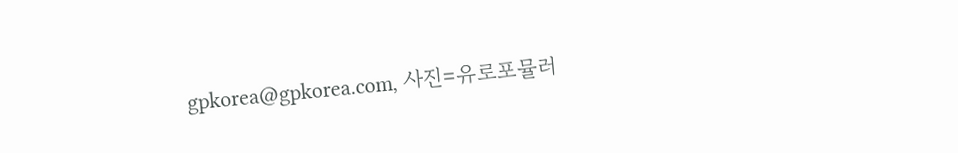gpkorea@gpkorea.com, 사진=유로포뮬러